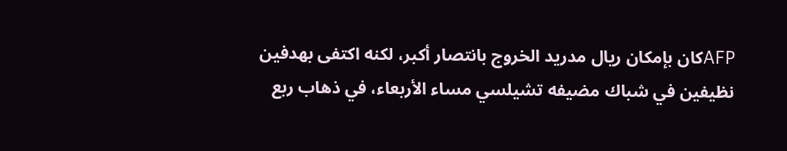AFPكان بإمكان ريال مدريد الخروج بانتصار أكبر، لكنه اكتفى بهدفين نظيفين في شباك مضيفه تشيلسي مساء الأربعاء، في ذهاب ربع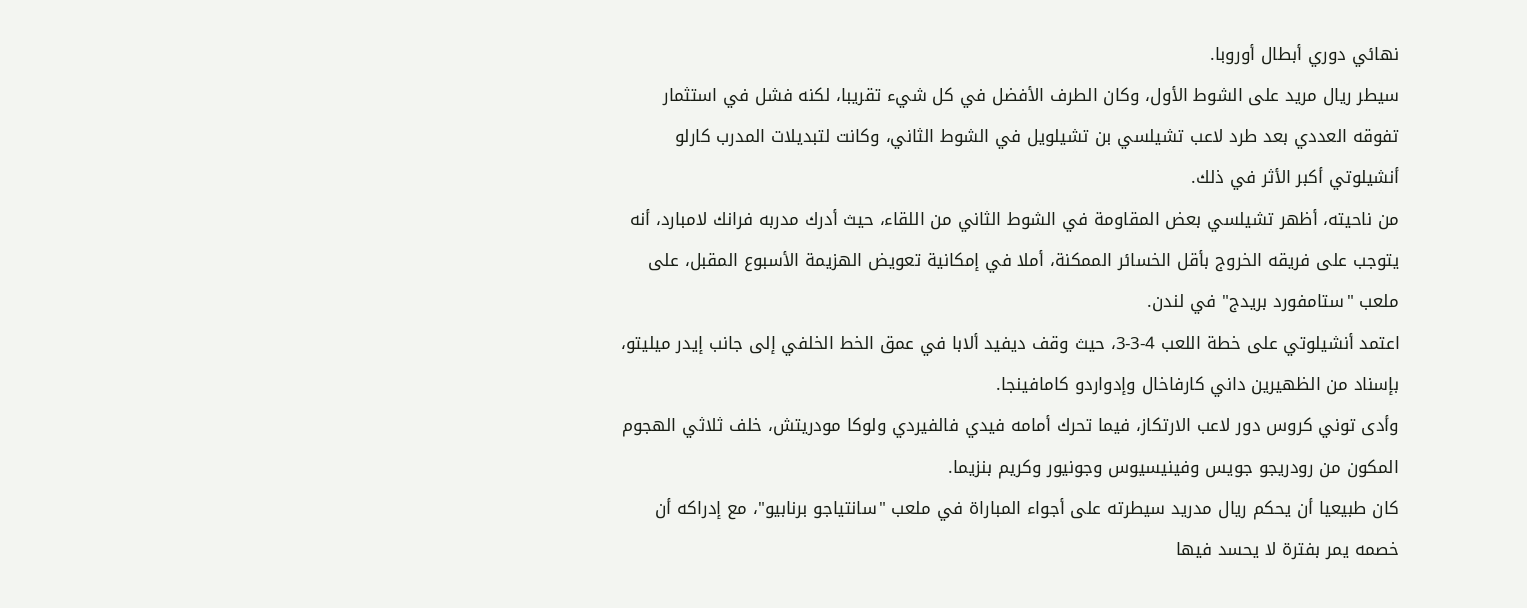نهائي دوري أبطال أوروبا.
سيطر ريال مريد على الشوط الأول، وكان الطرف الأفضل في كل شيء تقريبا، لكنه فشل في استثمار تفوقه العددي بعد طرد لاعب تشيلسي بن تشيلويل في الشوط الثاني، وكانت لتبديلات المدرب كارلو أنشيلوتي أكبر الأثر في ذلك.
من ناحيته، أظهر تشيلسي بعض المقاومة في الشوط الثاني من اللقاء، حيث أدرك مدربه فرانك لامبارد، أنه يتوجب على فريقه الخروج بأقل الخسائر الممكنة، أملا في إمكانية تعويض الهزيمة الأسبوع المقبل، على ملعب "ستامفورد بريدج" في لندن.
اعتمد أنشيلوتي على خطة اللعب 4-3-3، حيث وقف ديفيد ألابا في عمق الخط الخلفي إلى جانب إيدر ميليتو، بإسناد من الظهيرين داني كارفاخال وإدواردو كامافينجا.
وأدى توني كروس دور لاعب الارتكاز، فيما تحرك أمامه فيدي فالفيردي ولوكا مودريتش، خلف ثلاثي الهجوم المكون من رودريجو جويس وفينيسيوس وجونيور وكريم بنزيما.
كان طبيعيا أن يحكم ريال مدريد سيطرته على أجواء المباراة في ملعب "سانتياجو برنابيو"، مع إدراكه أن خصمه يمر بفترة لا يحسد فيها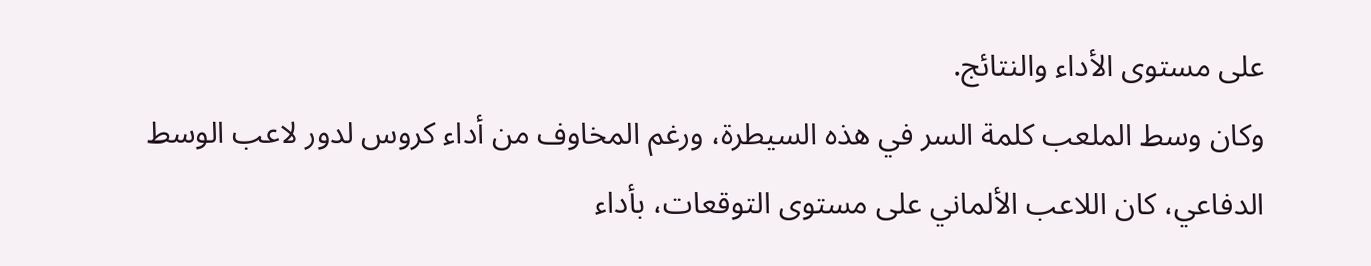على مستوى الأداء والنتائج.
وكان وسط الملعب كلمة السر في هذه السيطرة، ورغم المخاوف من أداء كروس لدور لاعب الوسط الدفاعي، كان اللاعب الألماني على مستوى التوقعات، بأداء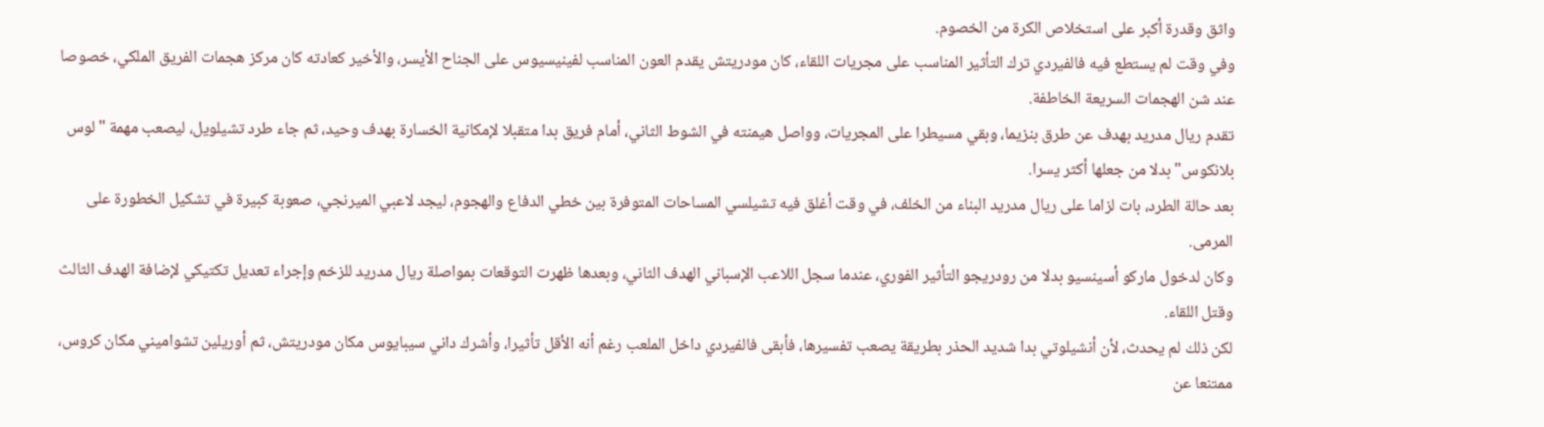واثق وقدرة أكبر على استخلاص الكرة من الخصوم.
وفي وقت لم يستطع فيه فالفيردي ترك التأثير المناسب على مجريات اللقاء، كان مودريتش يقدم العون المناسب لفينيسيوس على الجناح الأيسر، والأخير كعادته كان مركز هجمات الفريق الملكي، خصوصا عند شن الهجمات السريعة الخاطفة.
تقدم ريال مدريد بهدف عن طرق بنزيما، وبقي مسيطرا على المجريات، وواصل هيمنته في الشوط الثاني، أمام فريق بدا متقبلا لإمكانية الخسارة بهدف وحيد، ثم جاء طرد تشيلويل، ليصعب مهمة "لوس بلانكوس" بدلا من جعلها أكثر يسرا.
بعد حالة الطرد، بات لزاما على ريال مدريد البناء من الخلف، في وقت أغلق فيه تشيلسي المساحات المتوفرة بين خطي الدفاع والهجوم، ليجد لاعبي الميرنجي، صعوبة كبيرة في تشكيل الخطورة على المرمى.
وكان لدخول ماركو أسينسيو بدلا من رودريجو التأثير الفوري، عندما سجل اللاعب الإسباني الهدف الثاني، وبعدها ظهرت التوقعات بمواصلة ريال مدريد للزخم وإجراء تعديل تكتيكي لإضافة الهدف الثالث وقتل اللقاء.
لكن ذلك لم يحدث، لأن أنشيلوتي بدا شديد الحذر بطريقة يصعب تفسيرها، فأبقى فالفيردي داخل الملعب رغم أنه الأقل تأثيرا، وأشرك داني سيبايوس مكان مودريتش، ثم أوريلين تشواميني مكان كروس، ممتنعا عن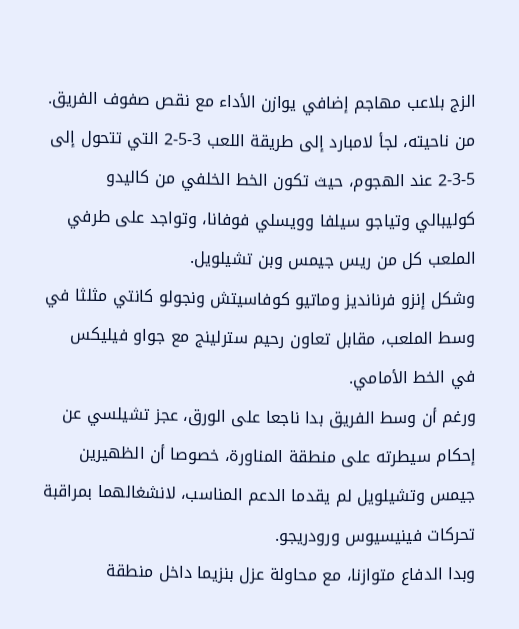الزج بلاعب مهاجم إضافي يوازن الأداء مع نقص صفوف الفريق.
من ناحيته، لجأ لامبارد إلى طريقة اللعب 3-5-2 التي تتحول إلى 5-3-2 عند الهجوم، حيث تكون الخط الخلفي من كاليدو كوليبالي وتياجو سيلفا وويسلي فوفانا، وتواجد على طرفي الملعب كل من ريس جيمس وبن تشيلويل.
وشكل إنزو فرنانديز وماتيو كوفاسيتش ونجولو كانتي مثلثا في وسط الملعب، مقابل تعاون رحيم سترلينج مع جواو فيليكس في الخط الأمامي.
ورغم أن وسط الفريق بدا ناجعا على الورق، عجز تشيلسي عن إحكام سيطرته على منطقة المناورة، خصوصا أن الظهيرين جيمس وتشيلويل لم يقدما الدعم المناسب، لانشغالهما بمراقبة تحركات فينيسيوس ورودريجو.
وبدا الدفاع متوازنا، مع محاولة عزل بنزيما داخل منطقة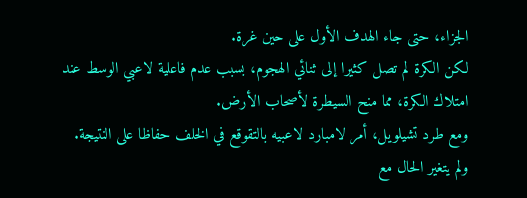الجزاء، حتى جاء الهدف الأول على حين غرة.
لكن الكرة لم تصل كثيرا إلى ثنائي الهجوم، بسبب عدم فاعلية لاعبي الوسط عند امتلاك الكرة، مما منح السيطرة لأصحاب الأرض.
ومع طرد تشيلويل، أمر لامبارد لاعبيه بالتقوقع في الخلف حفاظا على النتيجة.
ولم يتغير الحال مع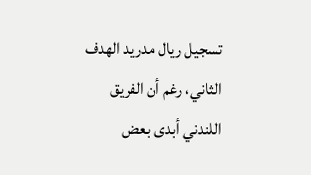تسجيل ريال مدريد الهدف الثاني، رغم أن الفريق اللندني أبدى بعض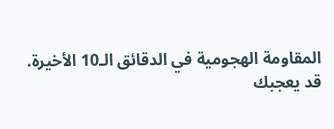المقاومة الهجومية في الدقائق الـ10 الأخيرة.
قد يعجبك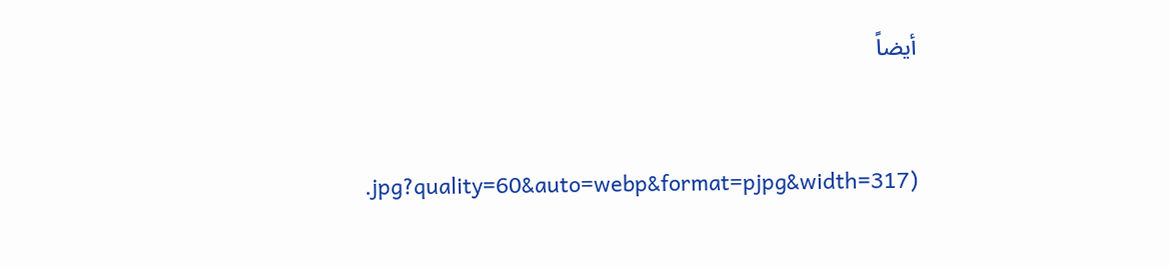أيضاً


.jpg?quality=60&auto=webp&format=pjpg&width=317)